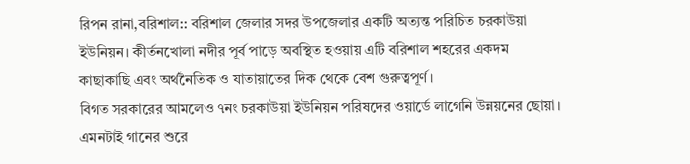রিপন রানা,বরিশাল:: বরিশাল জেলার সদর উপজেলার একটি অত্যন্ত পরিচিত চরকাউয়া ইউনিয়ন। কীর্তনখোলা নদীর পূর্ব পাড়ে অবস্থিত হওয়ায় এটি বরিশাল শহরের একদম কাছাকাছি এবং অর্থনৈতিক ও যাতায়াতের দিক থেকে বেশ গুরুত্বপূর্ণ।
বিগত সরকারের আমলেও ৭নং চরকাউয়া ইউনিয়ন পরিষদের ওয়ার্ডে লাগেনি উন্নয়নের ছোয়া।
এমনটাই গানের শুরে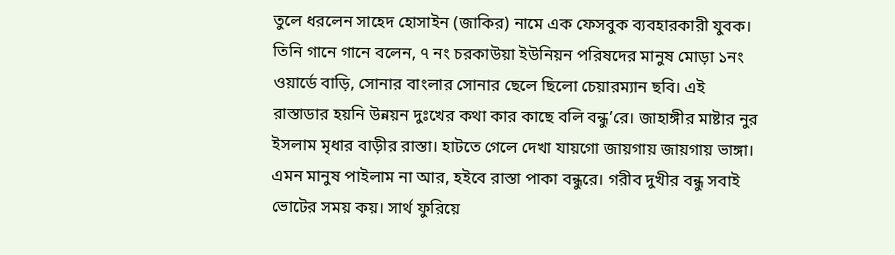তুলে ধরলেন সাহেদ হোসাইন (জাকির) নামে এক ফেসবুক ব্যবহারকারী যুবক। তিনি গানে গানে বলেন, ৭ নং চরকাউয়া ইউনিয়ন পরিষদের মানুষ মোড়া ১নং ওয়ার্ডে বাড়ি, সোনার বাংলার সোনার ছেলে ছিলো চেয়ারম্যান ছবি। এই রাস্তাডার হয়নি উন্নয়ন দুঃখের কথা কার কাছে বলি বন্ধু’রে। জাহাঙ্গীর মাষ্টার নুর ইসলাম মৃধার বাড়ীর রাস্তা। হাটতে গেলে দেখা যায়গো জায়গায় জায়গায় ভাঙ্গা। এমন মানুষ পাইলাম না আর, হইবে রাস্তা পাকা বন্ধুরে। গরীব দুখীর বন্ধু সবাই ভোটের সময় কয়। সার্থ ফুরিয়ে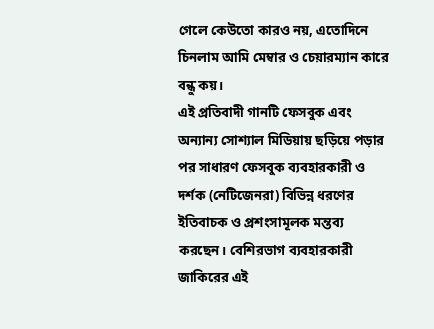গেলে কেউতো কারও নয়, এতোদিনে চিনলাম আমি মেম্বার ও চেয়ারম্যান কারে বন্ধু কয়।
এই প্রতিবাদী গানটি ফেসবুক এবং অন্যান্য সোশ্যাল মিডিয়ায় ছড়িয়ে পড়ার পর সাধারণ ফেসবুক ব্যবহারকারী ও দর্শক (নেটিজেনরা) বিভিন্ন ধরণের ইতিবাচক ও প্রশংসামূলক মন্তব্য করছেন। বেশিরভাগ ব্যবহারকারী জাকিরের এই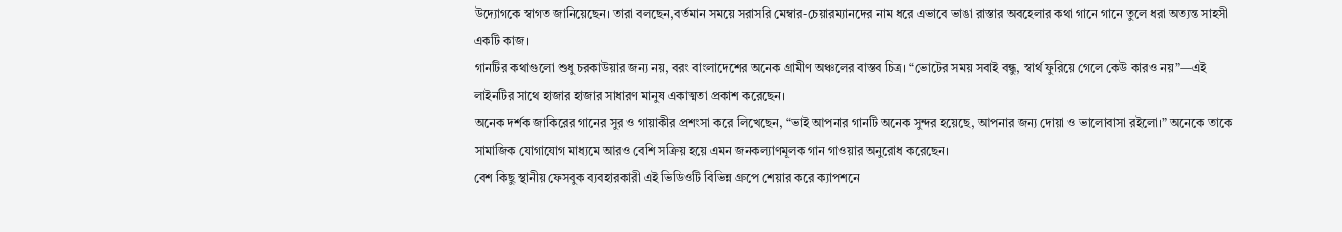উদ্যোগকে স্বাগত জানিয়েছেন। তারা বলছেন,বর্তমান সময়ে সরাসরি মেম্বার-চেয়ারম্যানদের নাম ধরে এভাবে ভাঙা রাস্তার অবহেলার কথা গানে গানে তুলে ধরা অত্যন্ত সাহসী একটি কাজ।
গানটির কথাগুলো শুধু চরকাউয়ার জন্য নয়, বরং বাংলাদেশের অনেক গ্রামীণ অঞ্চলের বাস্তব চিত্র। “ভোটের সময় সবাই বন্ধু, স্বার্থ ফুরিয়ে গেলে কেউ কারও নয়”—এই লাইনটির সাথে হাজার হাজার সাধারণ মানুষ একাত্মতা প্রকাশ করেছেন।
অনেক দর্শক জাকিরের গানের সুর ও গায়াকীর প্রশংসা করে লিখেছেন, “ভাই আপনার গানটি অনেক সুন্দর হয়েছে, আপনার জন্য দোয়া ও ভালোবাসা রইলো।” অনেকে তাকে সামাজিক যোগাযোগ মাধ্যমে আরও বেশি সক্রিয় হয়ে এমন জনকল্যাণমূলক গান গাওয়ার অনুরোধ করেছেন।
বেশ কিছু স্থানীয় ফেসবুক ব্যবহারকারী এই ভিডিওটি বিভিন্ন গ্রুপে শেয়ার করে ক্যাপশনে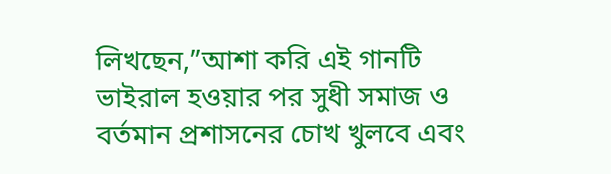লিখছেন,”আশা করি এই গানটি ভাইরাল হওয়ার পর সুধী সমাজ ও বর্তমান প্রশাসনের চোখ খুলবে এবং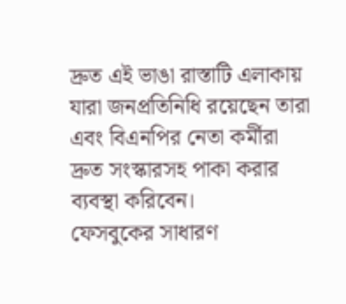দ্রুত এই ভাঙা রাস্তাটি এলাকায় যারা জনপ্রতিনিধি রয়েছেন তারা এবং বিএনপির নেতা কর্মীরা দ্রুত সংস্কারসহ পাকা করার ব্যবস্থা করিবেন।
ফেসবুকের সাধারণ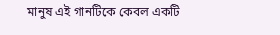মানুষ এই গানটিকে কেবল একটি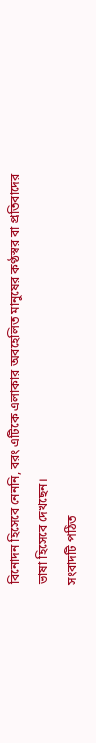বিনোদন হিসেবে নেননি, বরং এটিকে এলাকার অবহেলিত মানুষের কণ্ঠস্বর বা প্রতিবাদের ভাষা হিসেবে দেখছেন।
সংবাদটি পঠিত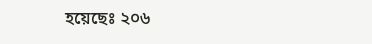হয়েছেঃ ২০৬